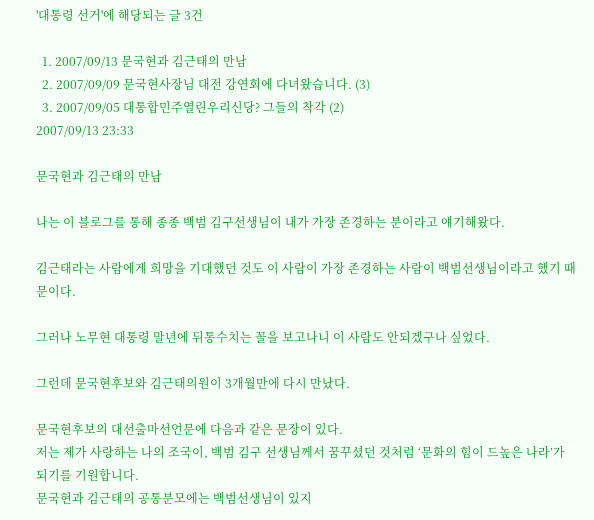'대통령 선거'에 해당되는 글 3건

  1. 2007/09/13 문국현과 김근태의 만남
  2. 2007/09/09 문국현사장님 대전 강연회에 다녀왔습니다. (3)
  3. 2007/09/05 대통합민주열린우리신당? 그들의 착각 (2)
2007/09/13 23:33

문국현과 김근태의 만남

나는 이 블로그를 통해 종종 백범 김구선생님이 내가 가장 존경하는 분이라고 얘기해왔다.

김근태라는 사람에게 희망을 기대했던 것도 이 사람이 가장 존경하는 사람이 백범선생님이라고 했기 때문이다.

그러나 노무현 대통령 말년에 뒤통수치는 꼴을 보고나니 이 사람도 안되겠구나 싶었다.

그런데 문국현후보와 김근태의원이 3개월만에 다시 만났다.

문국현후보의 대선출마선언문에 다음과 같은 문장이 있다.
저는 제가 사랑하는 나의 조국이, 백범 김구 선생님께서 꿈꾸셨던 것처럼 ‘문화의 힘이 드높은 나라’가 되기를 기원합니다.
문국현과 김근태의 공통분모에는 백범선생님이 있지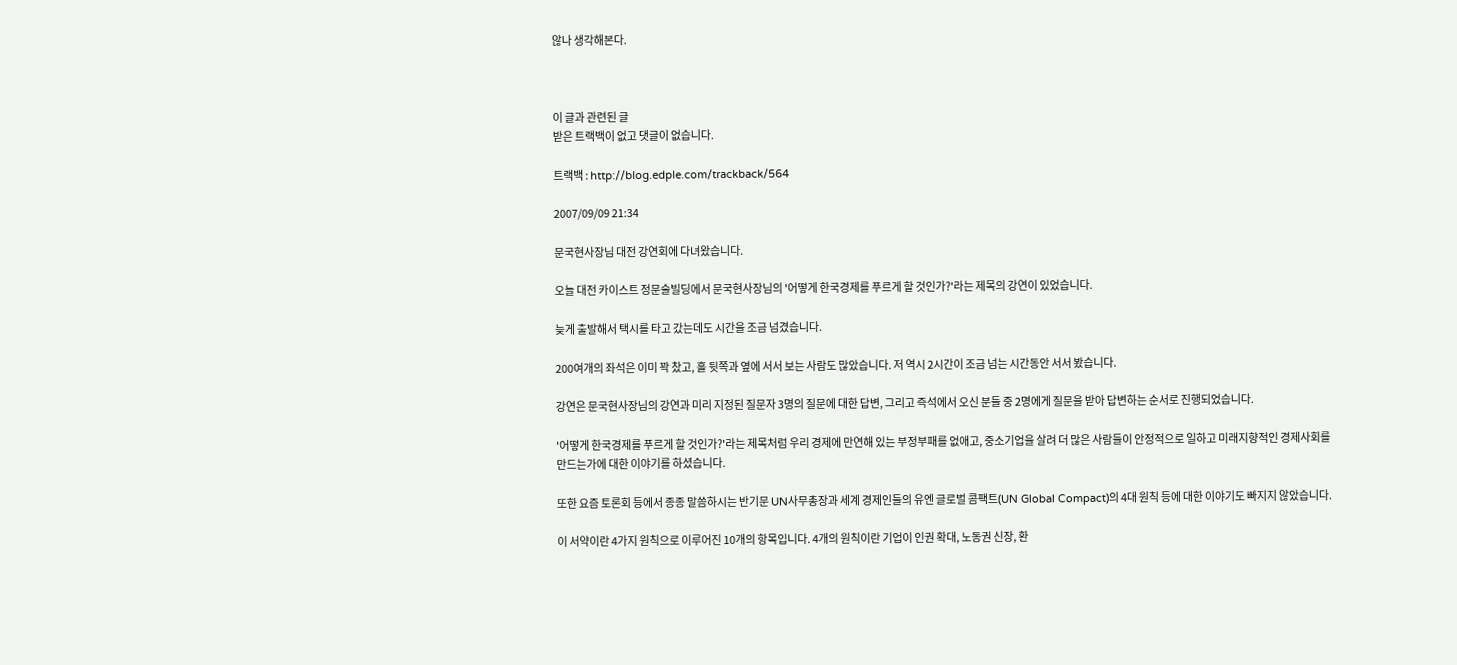않나 생각해본다.



이 글과 관련된 글
받은 트랙백이 없고 댓글이 없습니다.

트랙백 : http://blog.edple.com/trackback/564

2007/09/09 21:34

문국현사장님 대전 강연회에 다녀왔습니다.

오늘 대전 카이스트 정문술빌딩에서 문국현사장님의 '어떻게 한국경제를 푸르게 할 것인가?'라는 제목의 강연이 있었습니다.

늦게 출발해서 택시를 타고 갔는데도 시간을 조금 넘겼습니다.

200여개의 좌석은 이미 꽉 찼고, 홀 뒷쪽과 옆에 서서 보는 사람도 많았습니다. 저 역시 2시간이 조금 넘는 시간동안 서서 봤습니다.

강연은 문국현사장님의 강연과 미리 지정된 질문자 3명의 질문에 대한 답변, 그리고 즉석에서 오신 분들 중 2명에게 질문을 받아 답변하는 순서로 진행되었습니다.

'어떻게 한국경제를 푸르게 할 것인가?'라는 제목처럼 우리 경제에 만연해 있는 부정부패를 없애고, 중소기업을 살려 더 많은 사람들이 안정적으로 일하고 미래지향적인 경제사회를 만드는가에 대한 이야기를 하셨습니다.

또한 요즘 토론회 등에서 종종 말씀하시는 반기문 UN사무총장과 세계 경제인들의 유엔 글로벌 콤팩트(UN Global Compact)의 4대 원칙 등에 대한 이야기도 빠지지 않았습니다.

이 서약이란 4가지 원칙으로 이루어진 10개의 항목입니다. 4개의 원칙이란 기업이 인권 확대, 노동권 신장, 환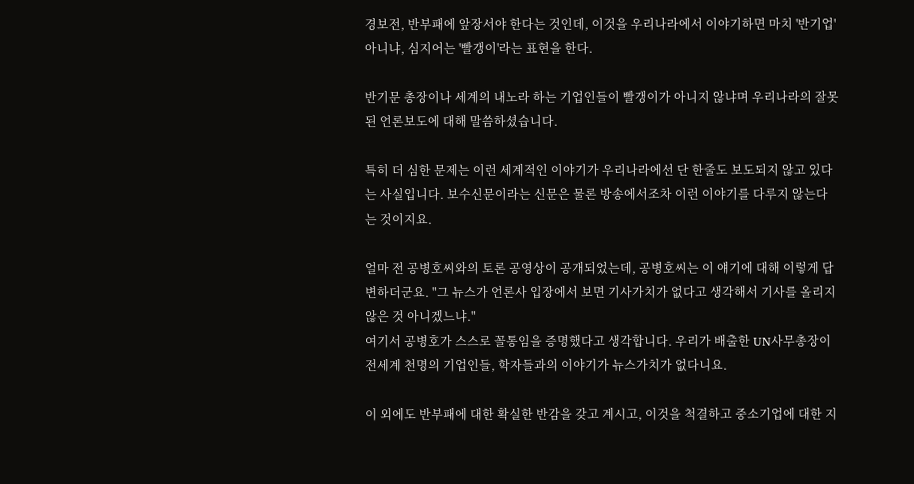경보전, 반부패에 앞장서야 한다는 것인데, 이것을 우리나라에서 이야기하면 마치 '반기업'아니냐, 심지어는 '빨갱이'라는 표현을 한다.

반기문 총장이나 세계의 내노라 하는 기업인들이 빨갱이가 아니지 않냐며 우리나라의 잘못된 언론보도에 대해 말씀하셨습니다.

특히 더 심한 문제는 이런 세계적인 이야기가 우리나라에선 단 한줄도 보도되지 않고 있다는 사실입니다. 보수신문이라는 신문은 물론 방송에서조차 이런 이야기를 다루지 않는다는 것이지요.

얼마 전 공병호씨와의 토론 공영상이 공개되었는데, 공병호씨는 이 얘기에 대해 이렇게 답변하더군요. "그 뉴스가 언론사 입장에서 보면 기사가치가 없다고 생각해서 기사를 올리지 않은 것 아니겠느냐."
여기서 공병호가 스스로 꼴통임을 증명했다고 생각합니다. 우리가 배출한 UN사무총장이 전세계 천명의 기업인들, 학자들과의 이야기가 뉴스가치가 없다니요.

이 외에도 반부패에 대한 확실한 반감을 갖고 계시고, 이것을 척결하고 중소기업에 대한 지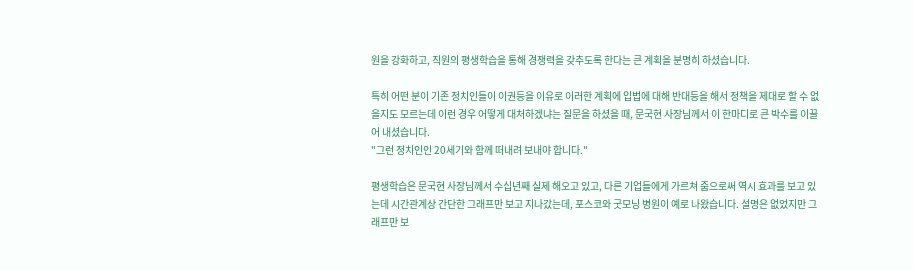원을 강화하고, 직원의 평생학습을 통해 경쟁력을 갖추도록 한다는 큰 계획을 분명히 하셨습니다.

특히 어떤 분이 기존 정치인들이 이권등을 이유로 이러한 계획에 입법에 대해 반대등을 해서 정책을 제대로 할 수 없을지도 모르는데 이런 경우 어떻게 대처하겠냐는 질문을 하셨을 때, 문국현 사장님께서 이 한마디로 큰 박수를 이끌어 내셨습니다.
"그런 정치인인 20세기와 함께 떠내려 보내야 합니다."

평생학습은 문국현 사장님께서 수십년째 실제 해오고 있고, 다른 기업들에게 가르쳐 줌으로써 역시 효과를 보고 있는데 시간관계상 간단한 그래프만 보고 지나갔는데, 포스코와 굿모닝 병원이 예로 나왔습니다. 설명은 없었지만 그래프만 보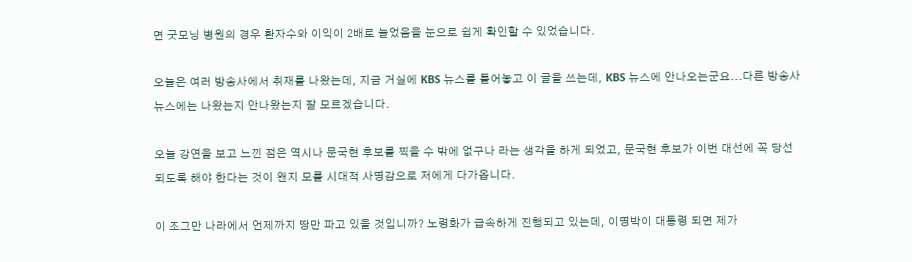면 굿모닝 병원의 경우 환자수와 이익이 2배로 늘었음을 눈으로 쉽게 확인할 수 있었습니다.

오늘은 여러 방송사에서 취재를 나왔는데, 지금 거실에 KBS 뉴스를 틀어놓고 이 글을 쓰는데, KBS 뉴스에 안나오는군요...다른 방송사 뉴스에는 나왔는지 안나왔는지 잘 모르겠습니다.

오늘 강연을 보고 느낀 점은 역시나 문국현 후보를 찍을 수 밖에 없구나 라는 생각을 하게 되었고, 문국현 후보가 이번 대선에 꼭 당선되도록 해야 한다는 것이 왠지 모를 시대적 사명감으로 저에게 다가옵니다.

이 조그만 나라에서 언제까지 땅만 파고 있을 것입니까? 노령화가 급속하게 진행되고 있는데, 이명박이 대통령 되면 제가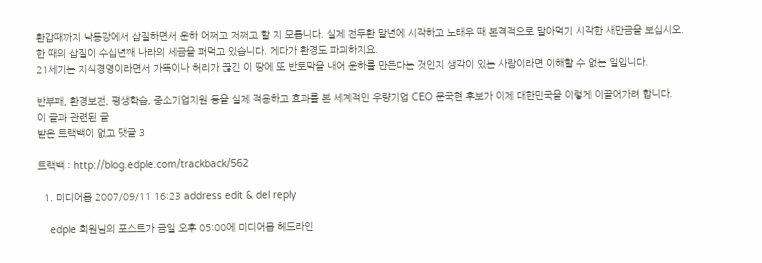환갑때까지 낙동강에서 삽질하면서 운하 어쩌고 저쩌고 할 지 모릅니다. 실제 전두환 말년에 시작하고 노태우 때 본격적으로 말아먹기 시작한 새만금을 보십시오.
한 때의 삽질이 수십년째 나라의 세금을 퍼먹고 있습니다. 게다가 환경도 파괴하지요.
21세기는 지식경영이라면서 가뜩이나 허리가 끊긴 이 땅에 또 반토막을 내어 운하를 만든다는 것인지 생각이 있는 사람이라면 이해할 수 없는 일입니다.

반부패, 환경보전, 평생학습, 중소기업지원 등을 실제 적용하고 효과를 본 세계적인 우량기업 CEO 문국현 후보가 이제 대한민국을 이렇게 이끌어가려 합니다.
이 글과 관련된 글
받은 트랙백이 없고 댓글 3

트랙백 : http://blog.edple.com/trackback/562

  1. 미디어몹 2007/09/11 16:23 address edit & del reply

    edple 회원님의 포스트가 금일 오후 05:00에 미디어몹 헤드라인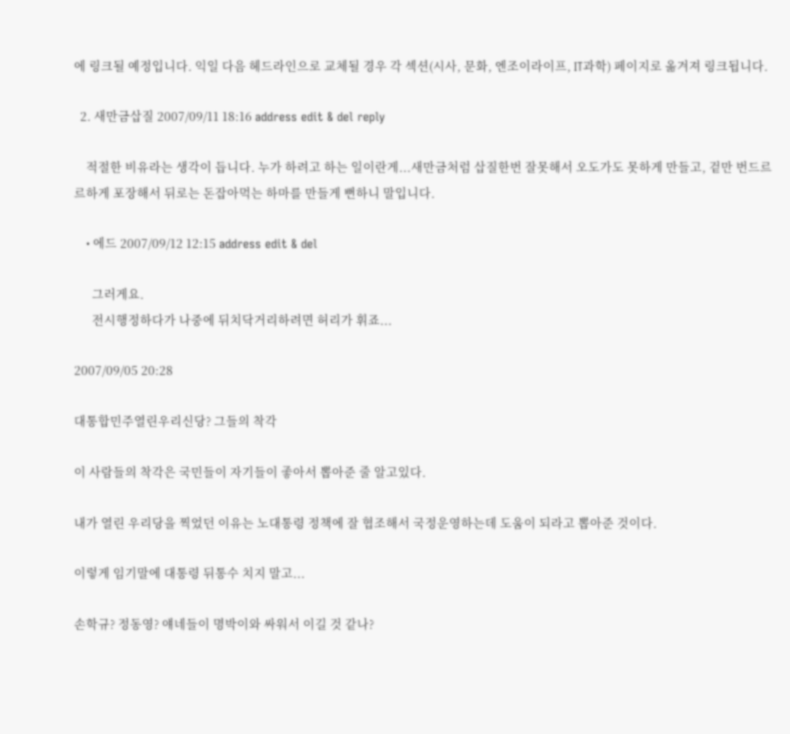에 링크될 예정입니다. 익일 다음 헤드라인으로 교체될 경우 각 섹션(시사, 문화, 엔조이라이프, IT과학) 페이지로 옮겨져 링크됩니다.

  2. 새만금삽질 2007/09/11 18:16 address edit & del reply

    적절한 비유라는 생각이 듭니다. 누가 하려고 하는 일이란게...새만금처럼 삽질한번 잘못해서 오도가도 못하게 만들고, 겉만 번드르르하게 포장해서 뒤로는 돈잡아먹는 하마를 만들게 뻔하니 말입니다.

    • 에드 2007/09/12 12:15 address edit & del

      그러게요.
      전시행정하다가 나중에 뒤치닥거리하려면 허리가 휘죠...

2007/09/05 20:28

대통합민주열린우리신당? 그들의 착각

이 사람들의 착각은 국민들이 자기들이 좋아서 뽑아준 줄 알고있다.

내가 열린 우리당을 찍었던 이유는 노대통령 정책에 잘 협조해서 국정운영하는데 도움이 되라고 뽑아준 것이다.

이렇게 임기말에 대통령 뒤통수 치지 말고...

손학규? 정동영? 얘네들이 명박이와 싸워서 이길 것 같나?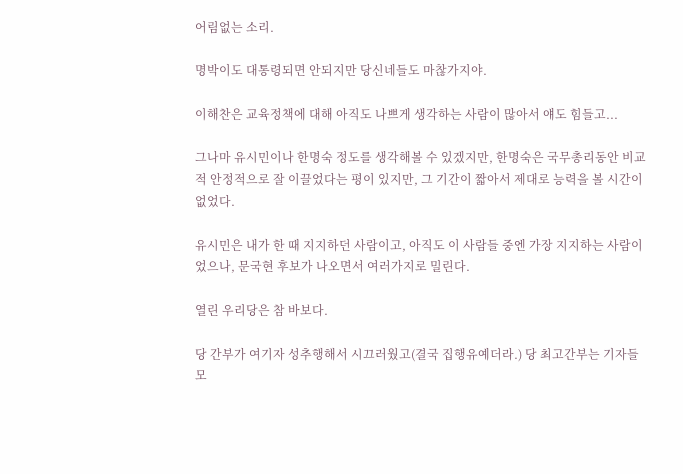어림없는 소리.

명박이도 대통령되면 안되지만 당신네들도 마찮가지야.

이해찬은 교육정책에 대해 아직도 나쁘게 생각하는 사람이 많아서 얘도 힘들고...

그나마 유시민이나 한명숙 정도를 생각해볼 수 있겠지만, 한명숙은 국무총리동안 비교적 안정적으로 잘 이끌었다는 평이 있지만, 그 기간이 짧아서 제대로 능력을 볼 시간이 없었다.

유시민은 내가 한 때 지지하던 사람이고, 아직도 이 사람들 중엔 가장 지지하는 사람이었으나, 문국현 후보가 나오면서 여러가지로 밀린다.

열린 우리당은 참 바보다.

당 간부가 여기자 성추행해서 시끄러웠고(결국 집행유예더라.) 당 최고간부는 기자들 모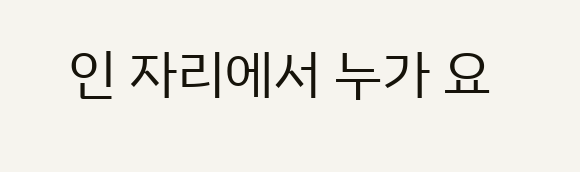인 자리에서 누가 요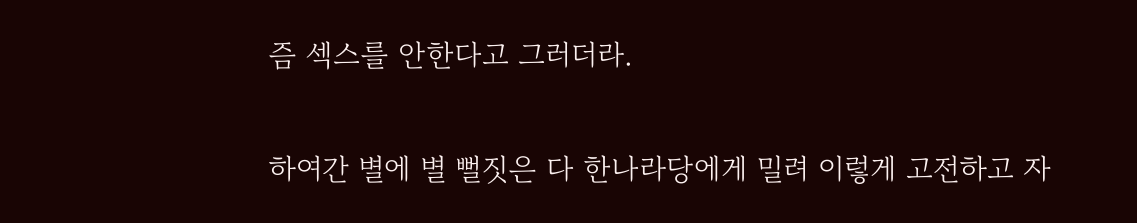즘 섹스를 안한다고 그러더라.

하여간 별에 별 뻘짓은 다 한나라당에게 밀려 이렇게 고전하고 자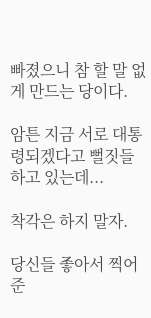빠졌으니 참 할 말 없게 만드는 당이다.

암튼 지금 서로 대통령되겠다고 뻘짓들 하고 있는데...

착각은 하지 말자.

당신들 좋아서 찍어준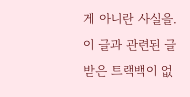게 아니란 사실을.
이 글과 관련된 글
받은 트랙백이 없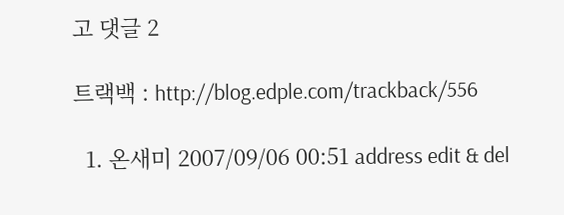고 댓글 2

트랙백 : http://blog.edple.com/trackback/556

  1. 온새미 2007/09/06 00:51 address edit & del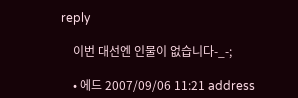reply

    이번 대선엔 인물이 없습니다-_-;

    • 에드 2007/09/06 11:21 address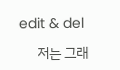edit & del

      저는 그래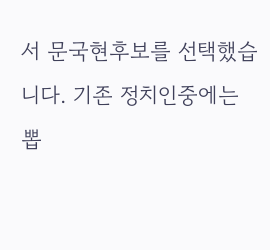서 문국현후보를 선택했습니다. 기존 정치인중에는 뽑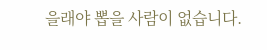을래야 뽑을 사람이 없습니다.